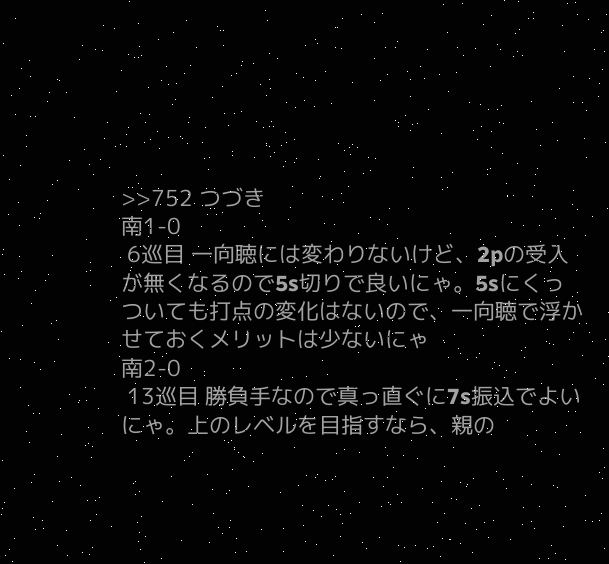>>752 つづき
南1-0
 6巡目 一向聴には変わりないけど、2pの受入が無くなるので5s切りで良いにゃ。5sにくっついても打点の変化はないので、一向聴で浮かせておくメリットは少ないにゃ
南2-0
 13巡目 勝負手なので真っ直ぐに7s振込でよいにゃ。上のレベルを目指すなら、親の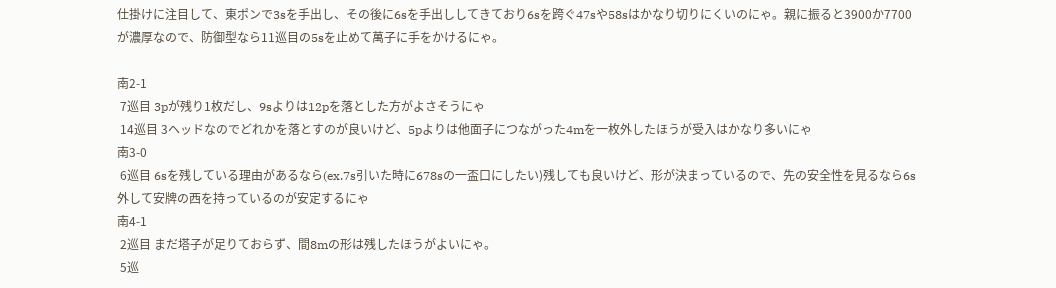仕掛けに注目して、東ポンで3sを手出し、その後に6sを手出ししてきており6sを跨ぐ47sや58sはかなり切りにくいのにゃ。親に振ると3900か7700が濃厚なので、防御型なら11巡目の5sを止めて萬子に手をかけるにゃ。

南2-1
 7巡目 3pが残り1枚だし、9sよりは12pを落とした方がよさそうにゃ
 14巡目 3ヘッドなのでどれかを落とすのが良いけど、5pよりは他面子につながった4mを一枚外したほうが受入はかなり多いにゃ
南3-0
 6巡目 6sを残している理由があるなら(ex.7s引いた時に678sの一盃口にしたい)残しても良いけど、形が決まっているので、先の安全性を見るなら6s外して安牌の西を持っているのが安定するにゃ
南4-1
 2巡目 まだ塔子が足りておらず、間8mの形は残したほうがよいにゃ。
 5巡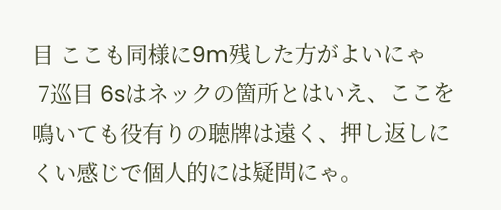目 ここも同様に9m残した方がよいにゃ
 7巡目 6sはネックの箇所とはいえ、ここを鳴いても役有りの聴牌は遠く、押し返しにくい感じで個人的には疑問にゃ。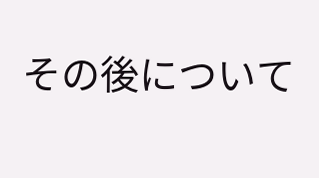その後について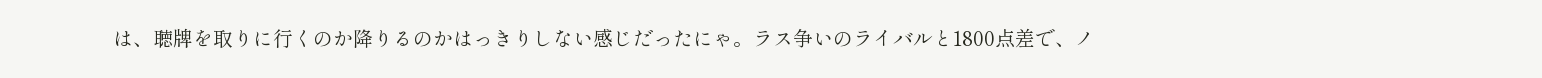は、聴牌を取りに行くのか降りるのかはっきりしない感じだったにゃ。ラス争いのライバルと1800点差で、ノ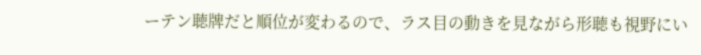ーテン聴牌だと順位が変わるので、ラス目の動きを見ながら形聴も視野にい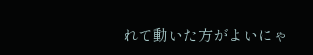れて動いた方がよいにゃ